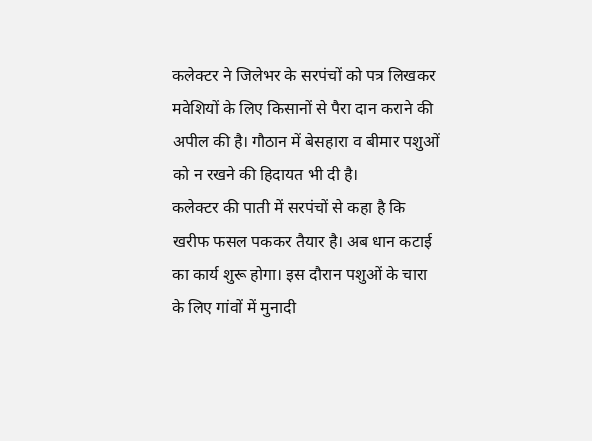कलेक्टर ने जिलेभर के सरपंचों को पत्र लिखकर मवेशियों के लिए किसानों से पैरा दान कराने की अपील की है। गौठान में बेसहारा व बीमार पशुओं को न रखने की हिदायत भी दी है।
कलेक्टर की पाती में सरपंचों से कहा है कि खरीफ फसल पककर तैयार है। अब धान कटाई का कार्य शुरू होगा। इस दौरान पशुओं के चारा के लिए गांवों में मुनादी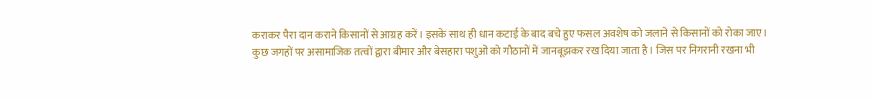कराकर पैरा दान कराने किसानों से आग्रह करें। इसके साथ ही धान कटाई के बाद बचे हुए फसल अवशेष को जलाने से किसानों को रोका जाए।
कुछ जगहों पर असामाजिक तत्वों द्वारा बीमार और बेसहारा पशुओं को गौठानों में जानबूझकर रख दिया जाता है। जिस पर निगरानी रखना भी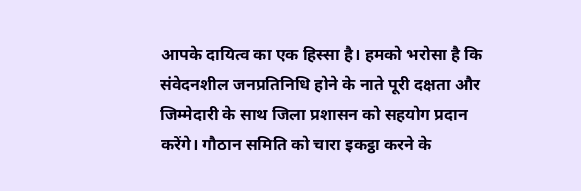आपके दायित्व का एक हिस्सा है। हमको भरोसा है कि संवेदनशील जनप्रतिनिधि होने के नाते पूरी दक्षता और जिम्मेदारी के साथ जिला प्रशासन को सहयोग प्रदान करेंगे। गौठान समिति को चारा इकट्ठा करने के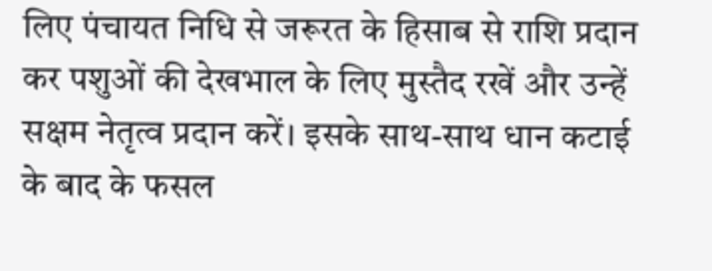लिए पंचायत निधि से जरूरत के हिसाब से राशि प्रदान कर पशुओं की देखभाल के लिए मुस्तैद रखें और उन्हें सक्षम नेतृत्व प्रदान करें। इसके साथ-साथ धान कटाई के बाद के फसल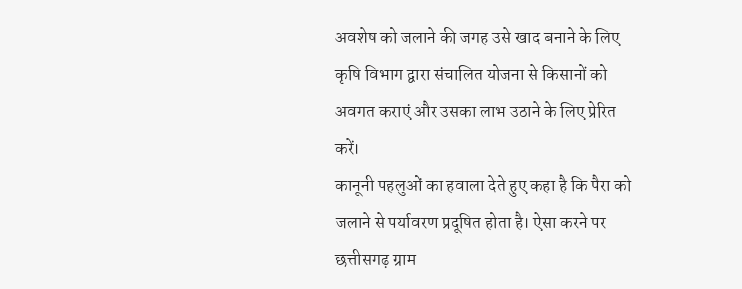अवशेष को जलाने की जगह उसे खाद बनाने के लिए कृषि विभाग द्वारा संचालित योजना से किसानों को अवगत कराएं और उसका लाभ उठाने के लिए प्रेरित करें।
कानूनी पहलुओं का हवाला देते हुए कहा है कि पैरा को जलाने से पर्यावरण प्रदूषित होता है। ऐसा करने पर छत्तीसगढ़ ग्राम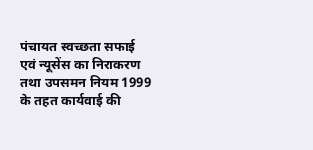पंचायत स्वच्छता सफाई एवं न्यूसेंस का निराकरण तथा उपसमन नियम 1999 के तहत कार्यवाई की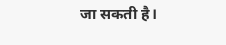जा सकती है।